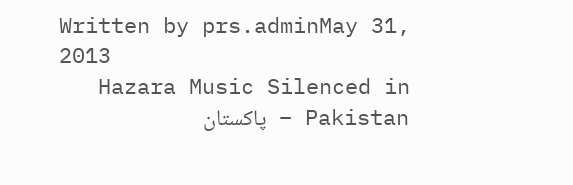Written by prs.adminMay 31, 2013
Hazara Music Silenced in Pakistan – پاکستان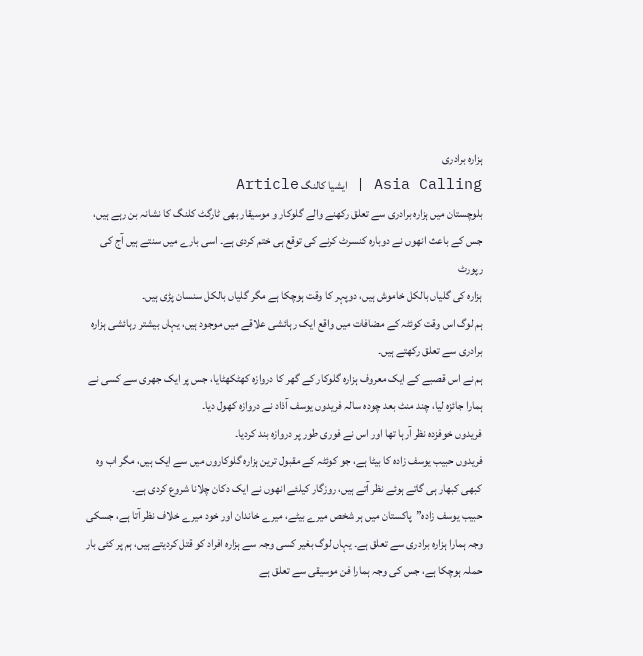ہزارہ برادری
Asia Calling | ایشیا کالنگ Article
بلوچستان میں ہزارہ برادری سے تعلق رکھنے والے گلوکار و موسیقار بھی ٹارگٹ کلنگ کا نشانہ بن رہے ہیں، جس کے باعث انھوں نے دوبارہ کنسرٹ کرنے کی توقع ہی ختم کردی ہے۔ اسی بارے میں سنتے ہیں آج کی رپورٹ
ہزارہ کی گلیاں بالکل خاموش ہیں، دوپہر کا وقت ہوچکا ہے مگر گلیاں بالکل سنسان پڑی ہیں۔
ہم لوگ اس وقت کوئٹہ کے مضافات میں واقع ایک رہائشی علاقے میں موجود ہیں، یہاں بیشتر رہائشی ہزارہ برادری سے تعلق رکھتے ہیں۔
ہم نے اس قصبے کے ایک معروف ہزارہ گلوکار کے گھر کا دروازہ کھٹکھٹایا، جس پر ایک جھری سے کسی نے ہمارا جائزہ لیا، چند منٹ بعد چودہ سالہ فریدوں یوسف آذاد نے دروازہ کھول دیا۔
فریدوں خوفزدہ نظر آرہا تھا اور اس نے فوری طور پر دروازہ بند کردیا۔
فریدوں حبیب یوسف زادہ کا بیٹا ہے، جو کوئٹہ کے مقبول ترین ہزارہ گلوکاروں میں سے ایک ہیں، مگر اب وہ کبھی کبھار ہی گاتے ہوئے نظر آتے ہیں، روزگار کیلئے انھوں نے ایک دکان چلانا شروع کردی ہے۔
حبیب یوسف زادہ”پاکستان میں ہر شخص میرے بیٹے، میرے خاندان اور خود میرے خلاف نظر آتا ہے، جسکی وجہ ہمارا ہزارہ برادری سے تعلق ہے۔ یہاں لوگ بغیر کسی وجہ سے ہزارہ افراد کو قتل کردیتے ہیں، ہم پر کئی بار حملہ ہوچکا ہے، جس کی وجہ ہمارا فن موسیقی سے تعلق ہے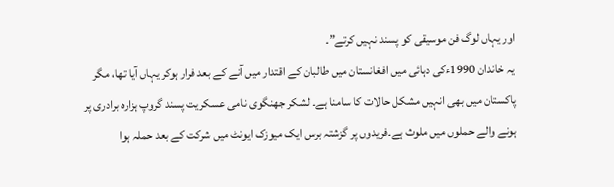اور یہاں لوگ فن موسیقی کو پسند نہیں کرتے”۔
یہ خاندان 1990ءکی دہائی میں افغانستان میں طالبان کے اقتدار میں آنے کے بعد فرار ہوکر یہاں آیا تھا، مگر پاکستان میں بھی انہیں مشکل حالات کا سامنا ہے۔ لشکر جھنگوی نامی عسکریت پسند گروپ ہزارہ برادری پر ہونے والے حملوں میں ملوث ہے۔فریدوں پر گزشتہ برس ایک میوزک ایونٹ میں شرکت کے بعد حملہ ہوا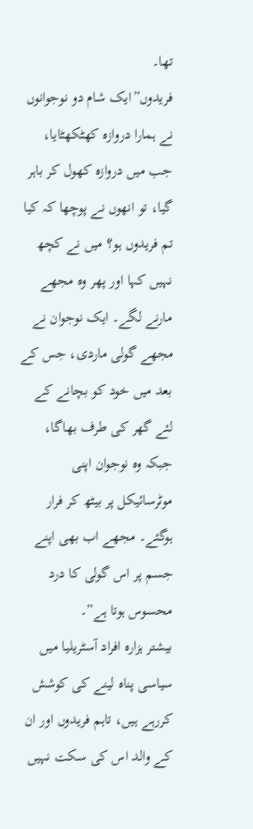تھا۔
فریدوں”ایک شام دو نوجوانوں نے ہمارا دروازہ کھٹکھٹایا، جب میں دروازہ کھول کر باہر گیا، تو انھوں نے پوچھا کہ کیا تم فریدوں ہو؟ میں نے کچھ نہیں کہا اور پھر وہ مجھے مارنے لگے۔ ایک نوجوان نے مجھے گولی ماردی، جس کے بعد میں خود کو بچانے کے لئے گھر کی طرف بھاگا، جبکہ وہ نوجوان اپنی موٹرسائیکل پر بیٹھ کر فرار ہوگئے۔ مجھے اب بھی اپنے جسم پر اس گولی کا درد محسوس ہوتا ہے”۔
بیشتر ہزارہ افراد آسٹریلیا میں سیاسی پناہ لینے کی کوشش کررہے ہیں، تاہم فریدوں اور ان کے والد اس کی سکت نہیں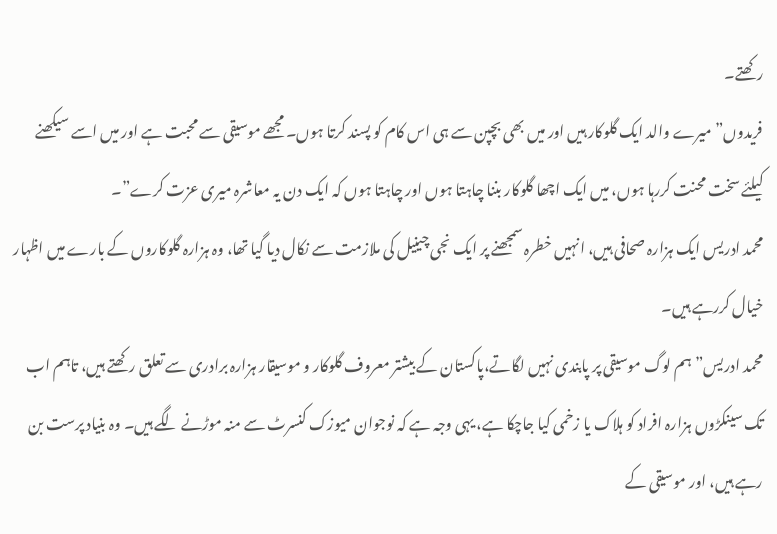رکھتے۔
فریدوں”میرے والد ایک گلوکار ہیں اور میں بھی بچپن سے ہی اس کام کو پسند کرتا ہوں۔ مجھے موسیقی سے محبت ہے اور میں اسے سیکھنے کیلئے سخت محنت کررہا ہوں، میں ایک اچھا گلوکار بننا چاہتا ہوں اور چاہتا ہوں کہ ایک دن یہ معاشرہ میری عزت کرے”۔
محمد ادریس ایک ہزارہ صحافی ہیں، انہیں خطرہ سمجھنے پر ایک نجی چینیل کی ملازمت سے نکال دیا گیا تھا، وہ ہزارہ گلوکاروں کے بارے میں اظہار خیال کررہے ہیں۔
محمد ادریس”ہم لوگ موسیقی پر پابندی نہیں لگاتے،پاکستان کے بیشتر معروف گلوکار و موسیقار ہزارہ برادری سے تعلق رکھتے ہیں، تاہم اب تک سینکڑوں ہزارہ افراد کو ہلاک یا زخمی کیا جاچکا ہے، یہی وجہ ہے کہ نوجوان میوزک کنسرٹ سے منہ موڑنے لگے ہیں۔ وہ بنیاد پرست بن رہے ہیں، اور موسیقی کے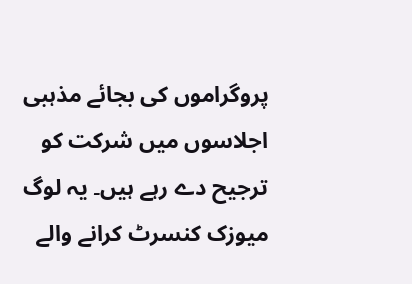پروگراموں کی بجائے مذہبی اجلاسوں میں شرکت کو ترجیح دے رہے ہیں۔ یہ لوگ میوزک کنسرٹ کرانے والے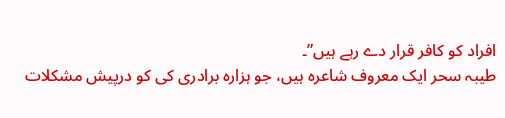افراد کو کافر قرار دے رہے ہیں”۔
طیبہ سحر ایک معروف شاعرہ ہیں، جو ہزارہ برادری کی کو درپیش مشکلات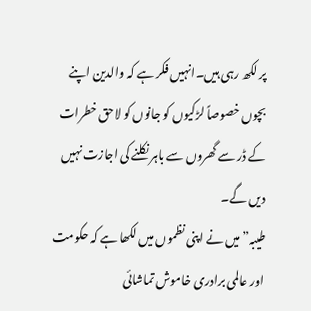پر لکھ رہی ہیں۔انہیں فکر ہے کہ والدین اپنے بچوں خصوصاً لڑکیوں کو جانوں کو لاحق خطرات کے ڈر سے گھروں سے باہر نکلنے کی اجازت نہیں دیں گے۔
طیبہ”میں نے اپنی نظموں میں لکھا ہے کہ حکومت اور عالمی برادری خاموش تماشائی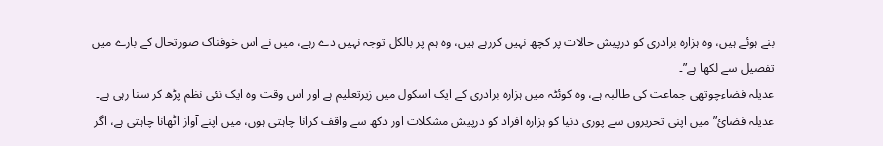بنے ہوئے ہیں، وہ ہزارہ برادری کو درپیش حالات پر کچھ نہیں کررہے ہیں، وہ ہم پر بالکل توجہ نہیں دے رہے، میں نے اس خوفناک صورتحال کے بارے میں تفصیل سے لکھا ہے”۔
عدیلہ فضاءچوتھی جماعت کی طالبہ ہے، وہ کوئٹہ میں ہزارہ برادری کے ایک اسکول میں زیرتعلیم ہے اور اس وقت وہ ایک نئی نظم پڑھ کر سنا رہی ہے۔
عدیلہ فضائ”میں اپنی تحریروں سے پوری دنیا کو ہزارہ افراد کو درپیش مشکلات اور دکھ سے واقف کرانا چاہتی ہوں، میں اپنے آواز اٹھانا چاہتی ہے، اگر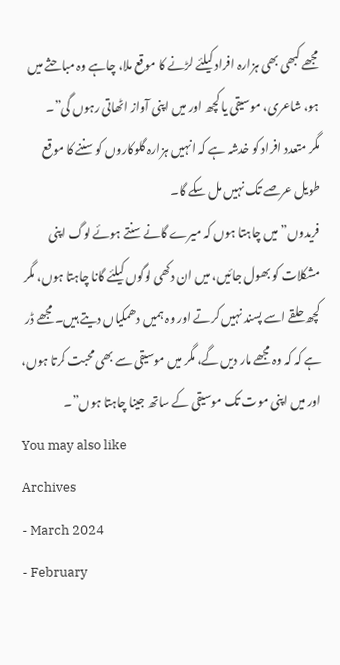مجھے کبھی بھی ہزارہ افراد کیلئے لڑنے کا موقع ملا، چاہے وہ مباحثے میں ہو، شاعری، موسیقی یا کچھ اور میں اپنی آواز اٹھاتی رہوں گی”۔
مگر متعدد افراد کو خدشہ ہے کہ انہیں ہزارہ گلوکاروں کو سننے کا موقع طویل عرصے تک نہیں مل سکے گا۔
فریدوں”میں چاہتا ہوں کہ میرے گانے سنتے ہوئے لوگ اپنی مشکلات کو بھول جائیں، میں ان دکھی لوگوں کیلئے گانا چاہتا ہوں، مگر کچھ حلقے اسے پسند نہیں کرتے اور وہ ہمیں دھمکیاں دیتے ہیں۔ مجھے ڈر ہے کہ کہ وہ مجھے مار دیں گے، مگر میں موسیقی سے بھی محبت کرتا ہوں، اور میں اپنی موت تک موسیقی کے ساتھ جینا چاہتا ہوں”۔
You may also like
Archives
- March 2024
- February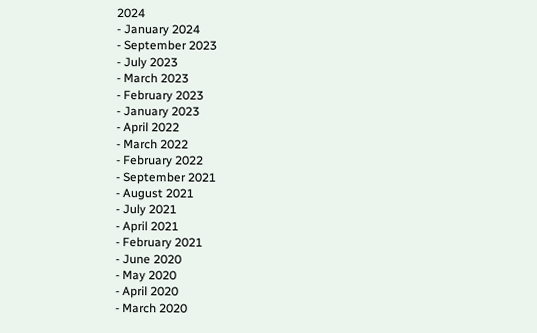2024
- January 2024
- September 2023
- July 2023
- March 2023
- February 2023
- January 2023
- April 2022
- March 2022
- February 2022
- September 2021
- August 2021
- July 2021
- April 2021
- February 2021
- June 2020
- May 2020
- April 2020
- March 2020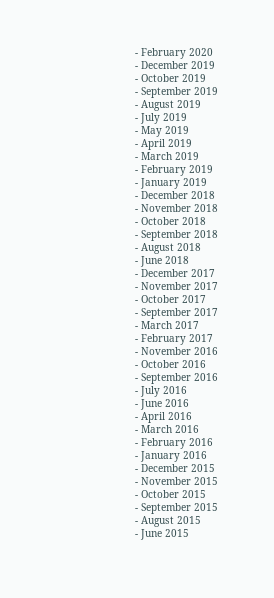- February 2020
- December 2019
- October 2019
- September 2019
- August 2019
- July 2019
- May 2019
- April 2019
- March 2019
- February 2019
- January 2019
- December 2018
- November 2018
- October 2018
- September 2018
- August 2018
- June 2018
- December 2017
- November 2017
- October 2017
- September 2017
- March 2017
- February 2017
- November 2016
- October 2016
- September 2016
- July 2016
- June 2016
- April 2016
- March 2016
- February 2016
- January 2016
- December 2015
- November 2015
- October 2015
- September 2015
- August 2015
- June 2015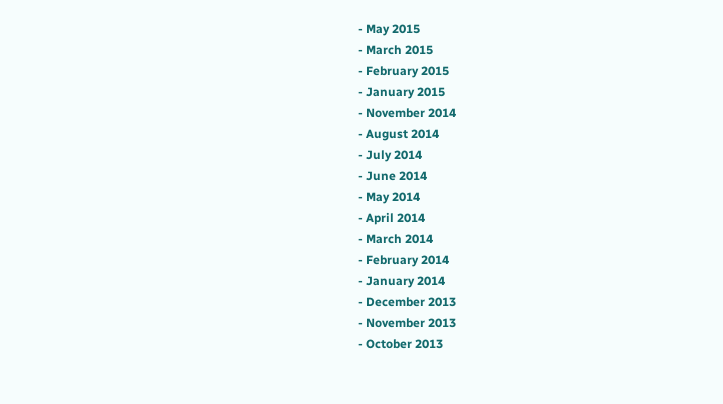- May 2015
- March 2015
- February 2015
- January 2015
- November 2014
- August 2014
- July 2014
- June 2014
- May 2014
- April 2014
- March 2014
- February 2014
- January 2014
- December 2013
- November 2013
- October 2013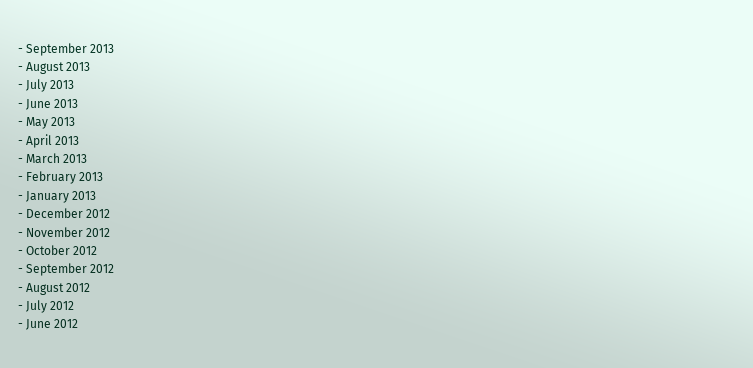- September 2013
- August 2013
- July 2013
- June 2013
- May 2013
- April 2013
- March 2013
- February 2013
- January 2013
- December 2012
- November 2012
- October 2012
- September 2012
- August 2012
- July 2012
- June 2012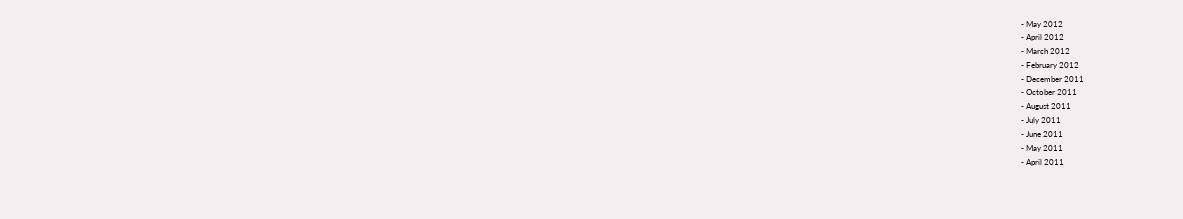- May 2012
- April 2012
- March 2012
- February 2012
- December 2011
- October 2011
- August 2011
- July 2011
- June 2011
- May 2011
- April 2011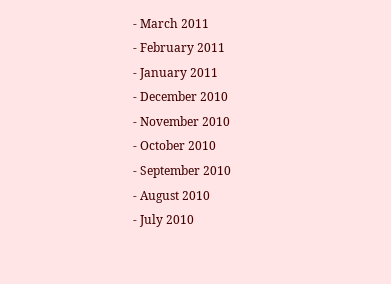- March 2011
- February 2011
- January 2011
- December 2010
- November 2010
- October 2010
- September 2010
- August 2010
- July 2010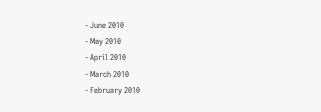- June 2010
- May 2010
- April 2010
- March 2010
- February 2010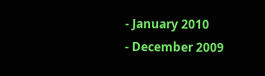- January 2010
- December 2009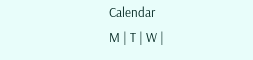Calendar
M | T | W |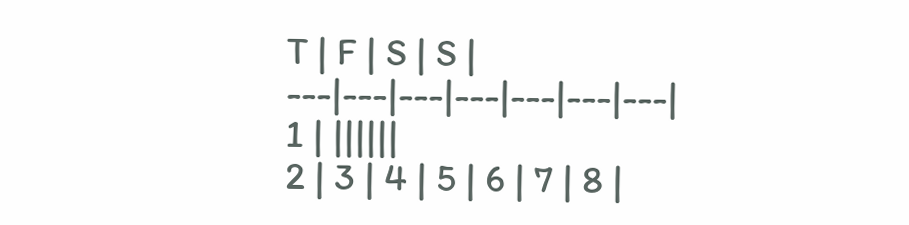T | F | S | S |
---|---|---|---|---|---|---|
1 | ||||||
2 | 3 | 4 | 5 | 6 | 7 | 8 |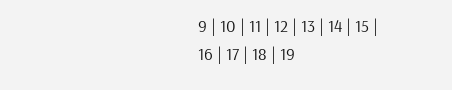9 | 10 | 11 | 12 | 13 | 14 | 15 |
16 | 17 | 18 | 19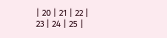| 20 | 21 | 22 |
23 | 24 | 25 |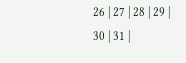26 | 27 | 28 | 29 |
30 | 31 |